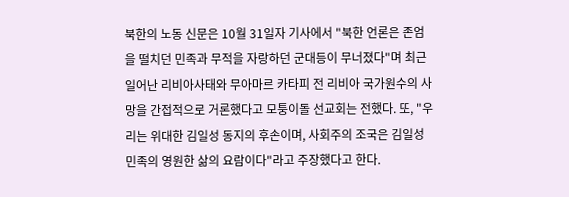북한의 노동 신문은 10월 31일자 기사에서 "북한 언론은 존엄을 떨치던 민족과 무적을 자랑하던 군대등이 무너졌다"며 최근 일어난 리비아사태와 무아마르 카타피 전 리비아 국가원수의 사망을 간접적으로 거론했다고 모퉁이돌 선교회는 전했다. 또, "우리는 위대한 김일성 동지의 후손이며, 사회주의 조국은 김일성 민족의 영원한 삶의 요람이다"라고 주장했다고 한다.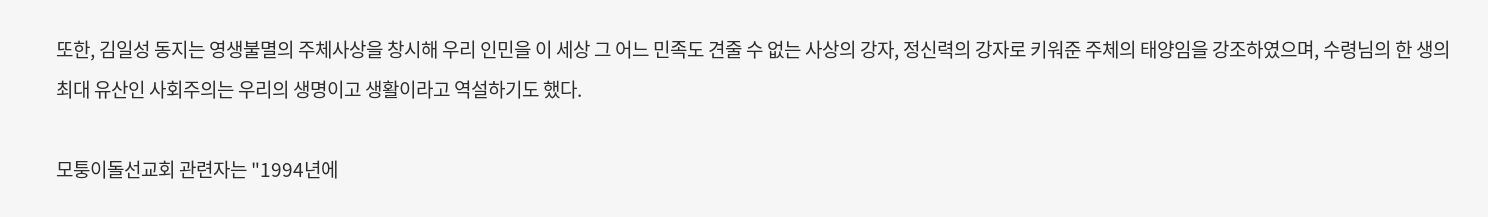또한, 김일성 동지는 영생불멸의 주체사상을 창시해 우리 인민을 이 세상 그 어느 민족도 견줄 수 없는 사상의 강자, 정신력의 강자로 키워준 주체의 태양임을 강조하였으며, 수령님의 한 생의 최대 유산인 사회주의는 우리의 생명이고 생활이라고 역설하기도 했다.

모퉁이돌선교회 관련자는 "1994년에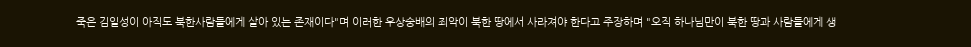죽은 김일성이 아직도 북한사람들에게 살아 있는 존재이다"며 이러한 우상숭배의 죄악이 북한 땅에서 사라져야 한다고 주장하며 "오직 하나님만이 북한 땅과 사람들에게 생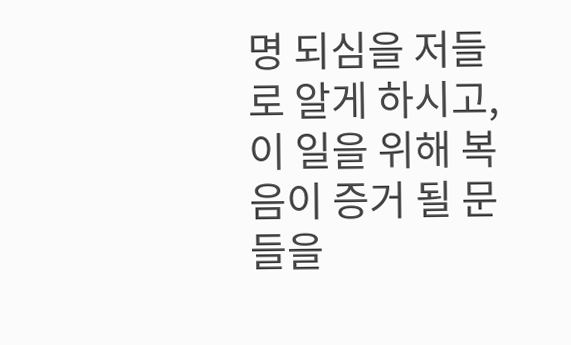명 되심을 저들로 알게 하시고, 이 일을 위해 복음이 증거 될 문들을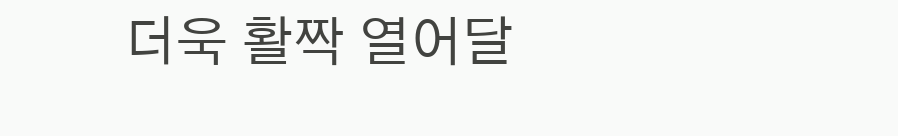더욱 활짝 열어달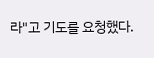라"고 기도를 요청했다.